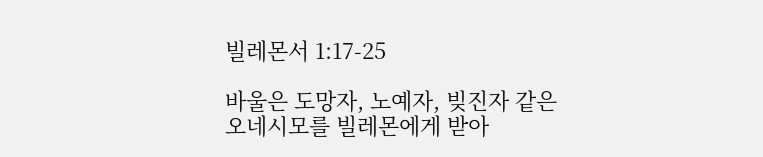빌레몬서 1:17-25

바울은 도망자, 노예자, 빚진자 같은
오네시모를 빌레몬에게 받아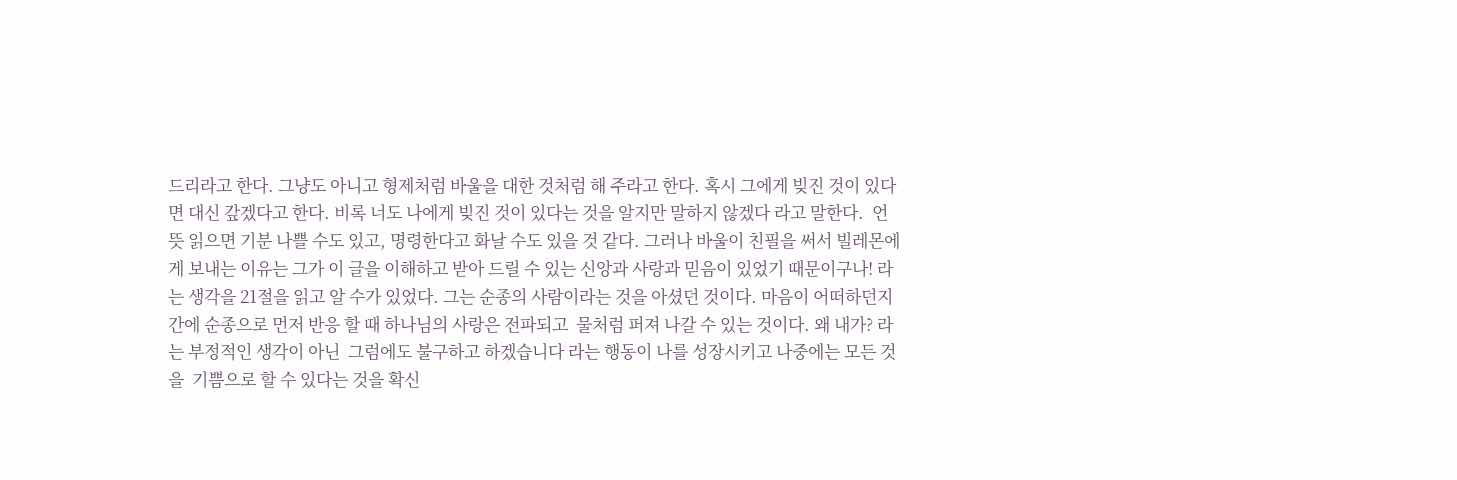드리라고 한다. 그냥도 아니고 형제처럼 바울을 대한 것처럼 해 주라고 한다. 혹시 그에게 빚진 것이 있다면 대신 갚겠다고 한다. 비록 너도 나에게 빚진 것이 있다는 것을 알지만 말하지 않겠다 라고 말한다.  언뜻 읽으면 기분 나쁠 수도 있고, 명령한다고 화날 수도 있을 것 같다. 그러나 바울이 친필을 써서 빌레몬에게 보내는 이유는 그가 이 글을 이해하고 받아 드릴 수 있는 신앙과 사랑과 믿음이 있었기 때문이구나! 라는 생각을 21절을 읽고 알 수가 있었다. 그는 순종의 사람이라는 것을 아셨던 것이다. 마음이 어떠하던지 간에 순종으로 먼저 반응 할 때 하나님의 사랑은 전파되고  물처럼 퍼져 나갈 수 있는 것이다. 왜 내가? 라는 부정적인 생각이 아닌  그럼에도 불구하고 하겠습니다 라는 행동이 나를 성장시키고 나중에는 모든 것을  기쁨으로 할 수 있다는 것을 확신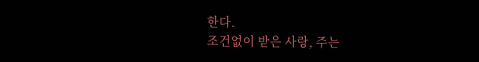한다.
조건없이 받은 사랑, 주는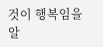것이 행복임을 알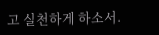고 실천하게 하소서.